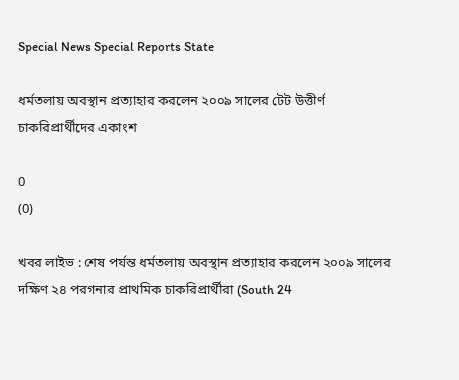Special News Special Reports State

ধর্মতলায় অবস্থান প্রত্যাহার করলেন ২০০৯ সালের টেট উত্তীর্ণ চাকরিপ্রার্থীদের একাংশ

0
(0)

খবর লাইভ : শেষ পর্যন্ত ধর্মতলায় অবস্থান প্রত্যাহার করলেন ২০০৯ সালের দক্ষিণ ২৪ পরগনার প্রাথমিক চাকরিপ্রার্থীরা (South 24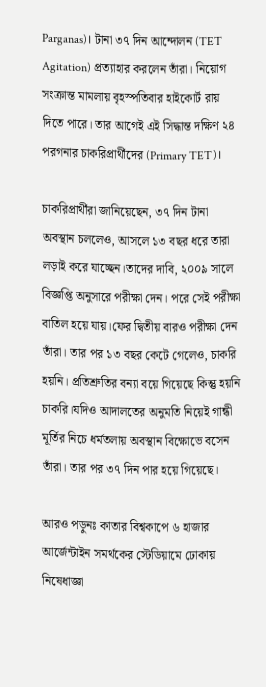Parganas)। টানা ৩৭ দিন আন্দোলন (TET Agitation) প্রত্যাহার করলেন তাঁরা। নিয়োগ সংক্রান্ত মামলায় বৃহস্পতিবার হাইকোর্ট রায় দিতে পারে। তার আগেই এই সিদ্ধান্ত দক্ষিণ ২৪ পরগনার চাকরিপ্রার্থীদের (Primary TET)।

চাকরিপ্রার্থীরা জানিয়েছেন, ৩৭ দিন টানা অবস্থান চললেও, আসলে ১৩ বছর ধরে তারা লড়াই করে যাচ্ছেন।তাদের দাবি, ২০০৯ সালে বিজ্ঞপ্তি অনুসারে পরীক্ষা দেন। পরে সেই পরীক্ষা বাতিল হয়ে যায়।ফের দ্বিতীয় বারও পরীক্ষা দেন তাঁরা। তার পর ১৩ বছর কেটে গেলেও, চাকরি হয়নি। প্রতিশ্রুতির বন্যা বয়ে গিয়েছে কিন্তু হয়নি চাকরি।যদিও আদালতের অনুমতি নিয়েই গান্ধী মূর্তির নিচে ধর্মতলায় অবস্থান বিক্ষোভে বসেন তাঁরা। তার পর ৩৭ দিন পার হয়ে গিয়েছে।

আরও পড়ুনঃ কাতার বিশ্বকাপে ৬ হাজার আর্জেন্টাইন সমর্থকের স্টেডিয়ামে ঢোকায় নিষেধাজ্ঞা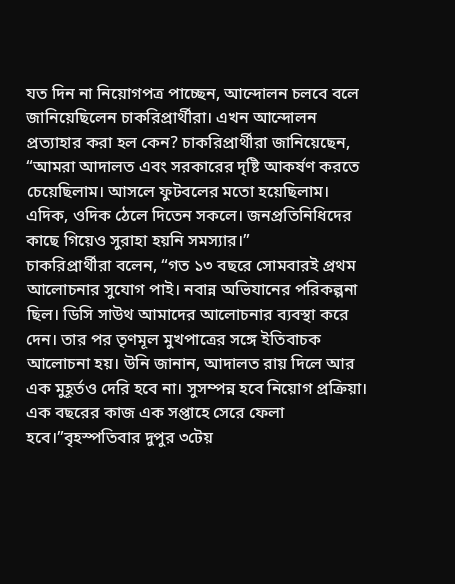যত দিন না নিয়োগপত্র পাচ্ছেন, আন্দোলন চলবে বলে জানিয়েছিলেন চাকরিপ্রার্থীরা। এখন আন্দোলন প্রত্যাহার করা হল কেন? চাকরিপ্রার্থীরা জানিয়েছেন, “আমরা আদালত এবং সরকারের দৃষ্টি আকর্ষণ করতে চেয়েছিলাম। আসলে ফুটবলের মতো হয়েছিলাম। এদিক, ওদিক ঠেলে দিতেন সকলে। জনপ্রতিনিধিদের কাছে গিয়েও সুরাহা হয়নি সমস্যার।”
চাকরিপ্রার্থীরা বলেন, “গত ১৩ বছরে সোমবারই প্রথম আলোচনার সুযোগ পাই। নবান্ন অভিযানের পরিকল্পনা ছিল। ডিসি সাউথ আমাদের আলোচনার ব্যবস্থা করে দেন। তার পর তৃণমূল মুখপাত্রের সঙ্গে ইতিবাচক আলোচনা হয়। উনি জানান, আদালত রায় দিলে আর এক মুহূর্তও দেরি হবে না। সুসম্পন্ন হবে নিয়োগ প্রক্রিয়া। এক বছরের কাজ এক সপ্তাহে সেরে ফেলা হবে।”বৃহস্পতিবার দুপুর ৩টেয়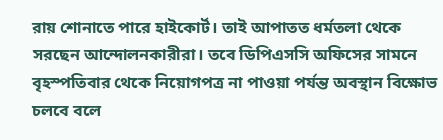রায় শোনাতে পারে হাইকোর্ট। তাই আপাতত ধর্মতলা থেকে সরছেন আন্দোলনকারীরা। তবে ডিপিএসসি অফিসের সামনে বৃহস্পতিবার থেকে নিয়োগপত্র না পাওয়া পর্যন্ত অবস্থান বিক্ষোভ চলবে বলে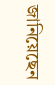জানিয়েছেন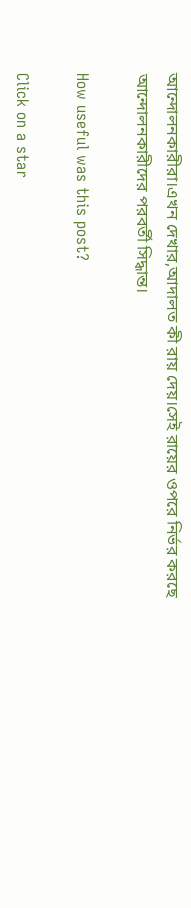আন্দোলনকারীরা।এখন দেখার,আদালত কী রায় দেয়।সেই রায়ের ওপরে নির্ভর করছে আন্দোলনকারীদের পরবর্তী সিদ্ধান্ত।

How useful was this post?

Click on a star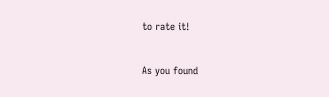to rate it!

As you found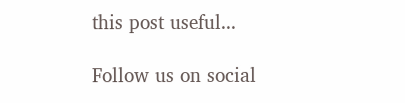this post useful...

Follow us on social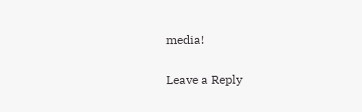media!

Leave a Reply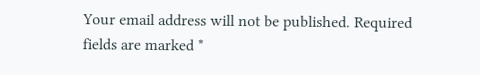Your email address will not be published. Required fields are marked *